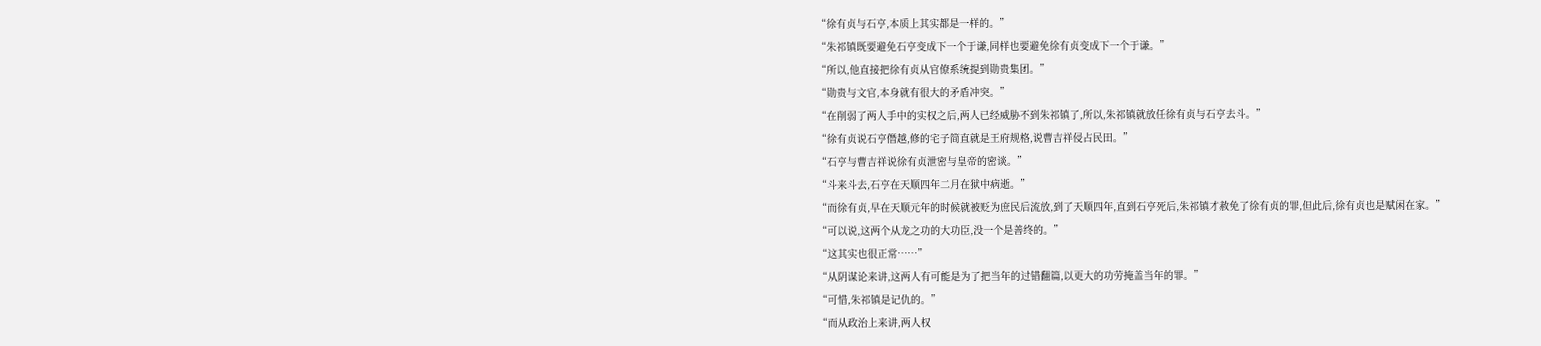“徐有贞与石亨,本质上其实都是一样的。”
“朱祁镇既要避免石亨变成下一个于谦,同样也要避免徐有贞变成下一个于谦。”
“所以,他直接把徐有贞从官僚系统提到勋贵集团。”
“勋贵与文官,本身就有很大的矛盾冲突。”
“在削弱了两人手中的实权之后,两人已经威胁不到朱祁镇了,所以,朱祁镇就放任徐有贞与石亨去斗。”
“徐有贞说石亨僭越,修的宅子简直就是王府规格,说曹吉祥侵占民田。”
“石亨与曹吉祥说徐有贞泄密与皇帝的密谈。”
“斗来斗去,石亨在天顺四年二月在狱中病逝。”
“而徐有贞,早在天顺元年的时候就被贬为庶民后流放,到了天顺四年,直到石亨死后,朱祁镇才赦免了徐有贞的罪,但此后,徐有贞也是赋闲在家。”
“可以说,这两个从龙之功的大功臣,没一个是善终的。”
“这其实也很正常……”
“从阴谋论来讲,这两人有可能是为了把当年的过错翻篇,以更大的功劳掩盖当年的罪。”
“可惜,朱祁镇是记仇的。”
“而从政治上来讲,两人权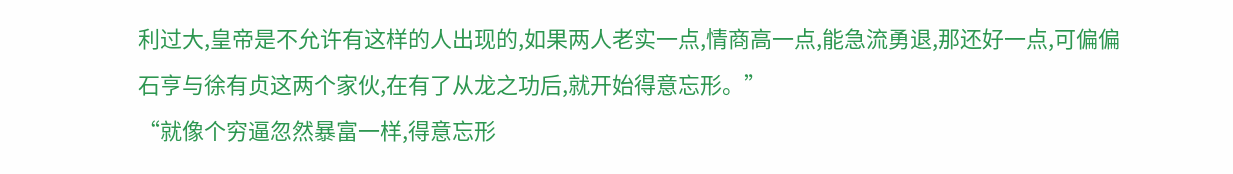利过大,皇帝是不允许有这样的人出现的,如果两人老实一点,情商高一点,能急流勇退,那还好一点,可偏偏石亨与徐有贞这两个家伙,在有了从龙之功后,就开始得意忘形。”
“就像个穷逼忽然暴富一样,得意忘形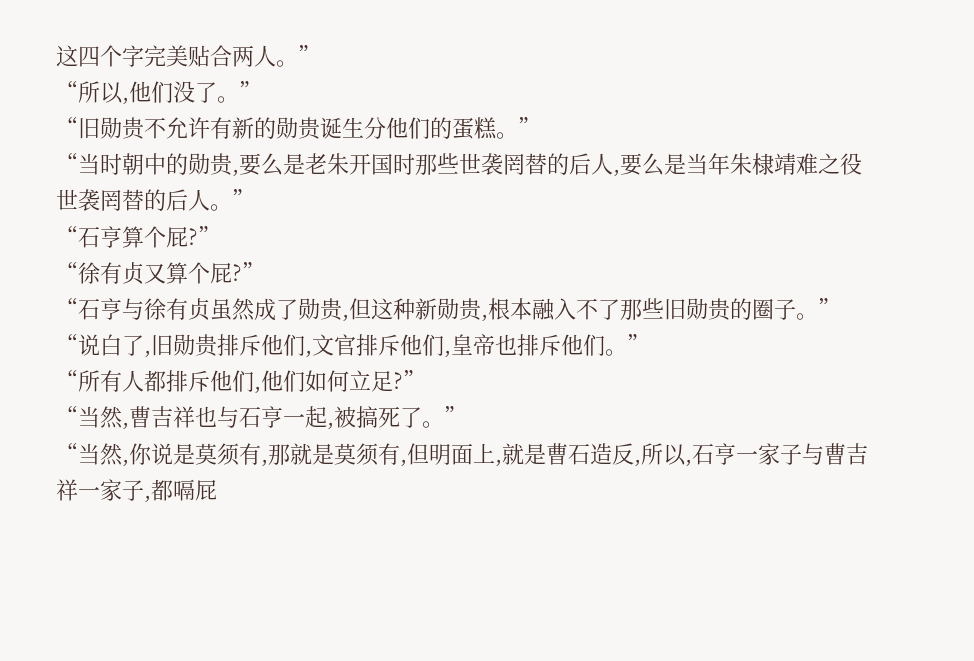这四个字完美贴合两人。”
“所以,他们没了。”
“旧勋贵不允许有新的勋贵诞生分他们的蛋糕。”
“当时朝中的勋贵,要么是老朱开国时那些世袭罔替的后人,要么是当年朱棣靖难之役世袭罔替的后人。”
“石亨算个屁?”
“徐有贞又算个屁?”
“石亨与徐有贞虽然成了勋贵,但这种新勋贵,根本融入不了那些旧勋贵的圈子。”
“说白了,旧勋贵排斥他们,文官排斥他们,皇帝也排斥他们。”
“所有人都排斥他们,他们如何立足?”
“当然,曹吉祥也与石亨一起,被搞死了。”
“当然,你说是莫须有,那就是莫须有,但明面上,就是曹石造反,所以,石亨一家子与曹吉祥一家子,都嗝屁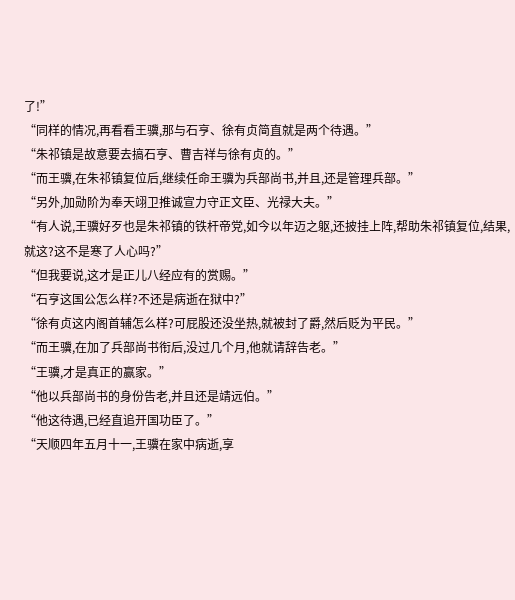了!”
“同样的情况,再看看王骥,那与石亨、徐有贞简直就是两个待遇。”
“朱祁镇是故意要去搞石亨、曹吉祥与徐有贞的。”
“而王骥,在朱祁镇复位后,继续任命王骥为兵部尚书,并且,还是管理兵部。”
“另外,加勋阶为奉天翊卫推诚宣力守正文臣、光禄大夫。”
“有人说,王骥好歹也是朱祁镇的铁杆帝党,如今以年迈之躯,还披挂上阵,帮助朱祁镇复位,结果,就这?这不是寒了人心吗?”
“但我要说,这才是正儿八经应有的赏赐。”
“石亨这国公怎么样?不还是病逝在狱中?”
“徐有贞这内阁首辅怎么样?可屁股还没坐热,就被封了爵,然后贬为平民。”
“而王骥,在加了兵部尚书衔后,没过几个月,他就请辞告老。”
“王骥,才是真正的赢家。”
“他以兵部尚书的身份告老,并且还是靖远伯。”
“他这待遇,已经直追开国功臣了。”
“天顺四年五月十一,王骥在家中病逝,享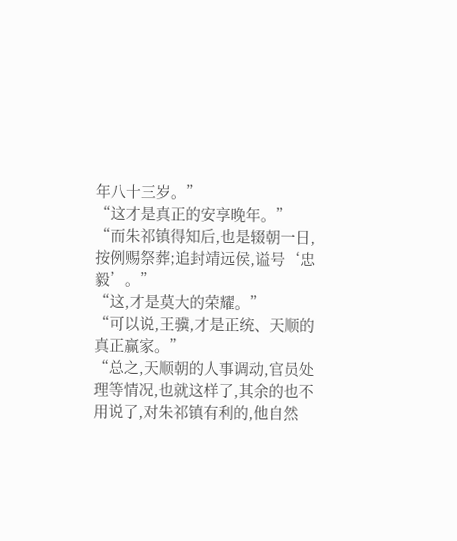年八十三岁。”
“这才是真正的安享晚年。”
“而朱祁镇得知后,也是辍朝一日,按例赐祭葬;追封靖远侯,谥号‘忠毅’。”
“这,才是莫大的荣耀。”
“可以说,王骥,才是正统、天顺的真正赢家。”
“总之,天顺朝的人事调动,官员处理等情况,也就这样了,其余的也不用说了,对朱祁镇有利的,他自然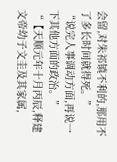会留,对朱祁镇不利的,那用不了多长时间就得死。”
“说完人事调动方面,再说一下其他方面的政治。”
“【天顺元年十月丙辰,释建文帝幼子文圭及其家属,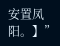安置凤阳。】”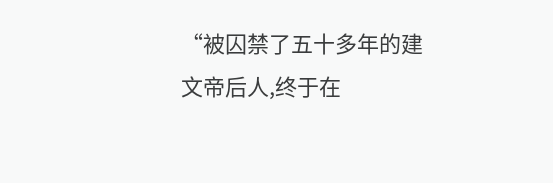“被囚禁了五十多年的建文帝后人,终于在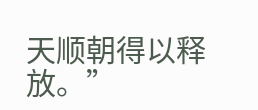天顺朝得以释放。”